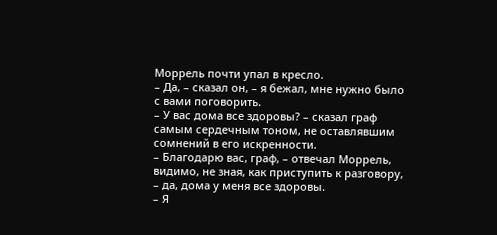Моррель почти упал в кресло.
– Да, – сказал он, – я бежал, мне нужно было с вами поговорить.
– У вас дома все здоровы? – сказал граф самым сердечным тоном, не оставлявшим сомнений в его искренности.
– Благодарю вас, граф, – отвечал Моррель, видимо, не зная, как приступить к разговору, – да, дома у меня все здоровы.
– Я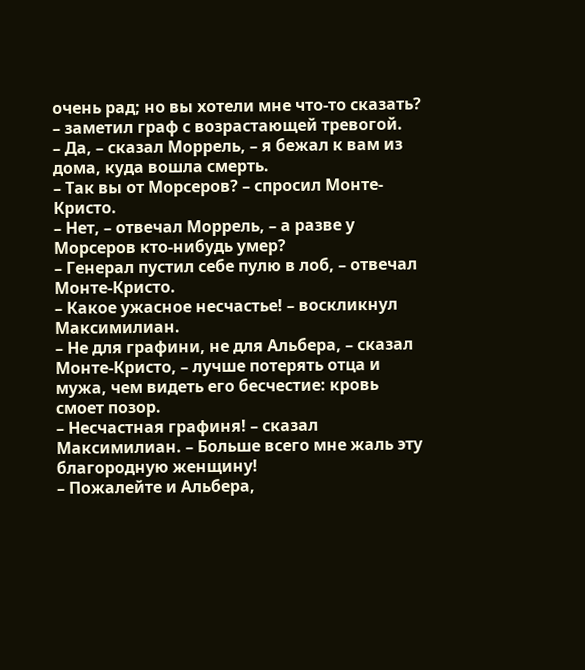очень рад; но вы хотели мне что-то сказать? – заметил граф с возрастающей тревогой.
– Да, – сказал Моррель, – я бежал к вам из дома, куда вошла смерть.
– Так вы от Морсеров? – спросил Монте-Кристо.
– Нет, – отвечал Моррель, – а разве у Морсеров кто-нибудь умер?
– Генерал пустил себе пулю в лоб, – отвечал Монте-Кристо.
– Какое ужасное несчастье! – воскликнул Максимилиан.
– Не для графини, не для Альбера, – сказал Монте-Кристо, – лучше потерять отца и мужа, чем видеть его бесчестие: кровь смоет позор.
– Несчастная графиня! – сказал Максимилиан. – Больше всего мне жаль эту благородную женщину!
– Пожалейте и Альбера,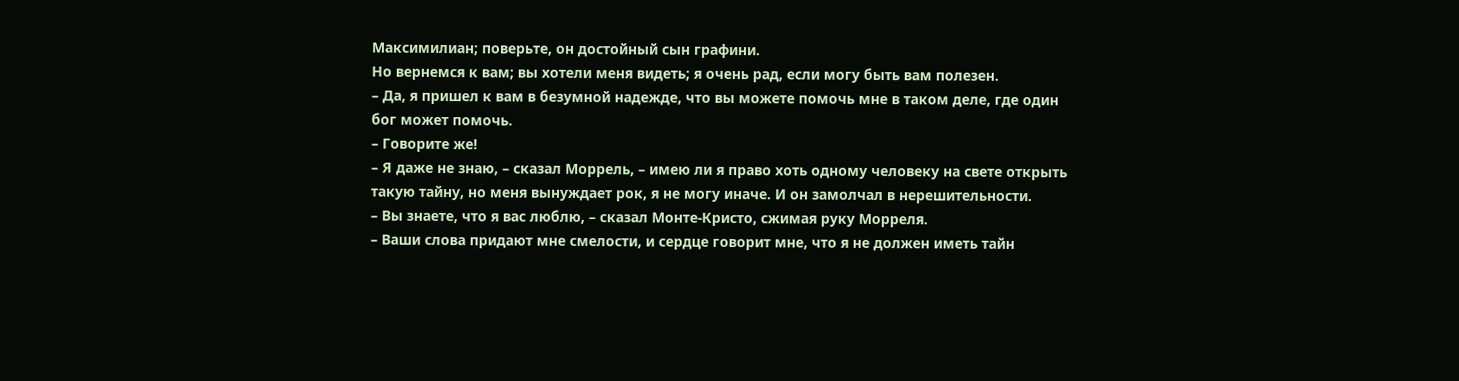Максимилиан; поверьте, он достойный сын графини.
Но вернемся к вам; вы хотели меня видеть; я очень рад, если могу быть вам полезен.
– Да, я пришел к вам в безумной надежде, что вы можете помочь мне в таком деле, где один бог может помочь.
– Говорите же!
– Я даже не знаю, – сказал Моррель, – имею ли я право хоть одному человеку на свете открыть такую тайну, но меня вынуждает рок, я не могу иначе. И он замолчал в нерешительности.
– Вы знаете, что я вас люблю, – сказал Монте-Кристо, сжимая руку Морреля.
– Ваши слова придают мне смелости, и сердце говорит мне, что я не должен иметь тайн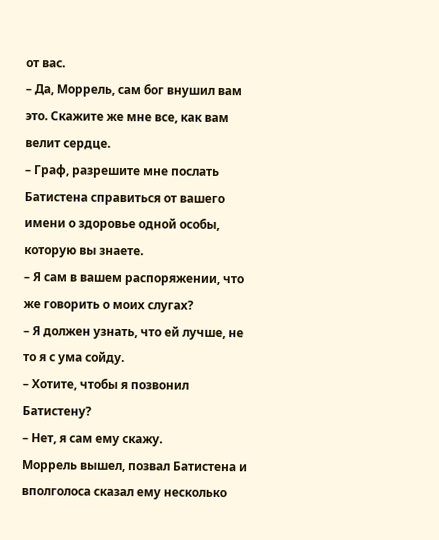от вас.
– Да, Моррель, сам бог внушил вам это. Скажите же мне все, как вам велит сердце.
– Граф, разрешите мне послать Батистена справиться от вашего имени о здоровье одной особы, которую вы знаете.
– Я сам в вашем распоряжении, что же говорить о моих слугах?
– Я должен узнать, что ей лучше, не то я с ума сойду.
– Хотите, чтобы я позвонил Батистену?
– Нет, я сам ему скажу.
Моррель вышел, позвал Батистена и вполголоса сказал ему несколько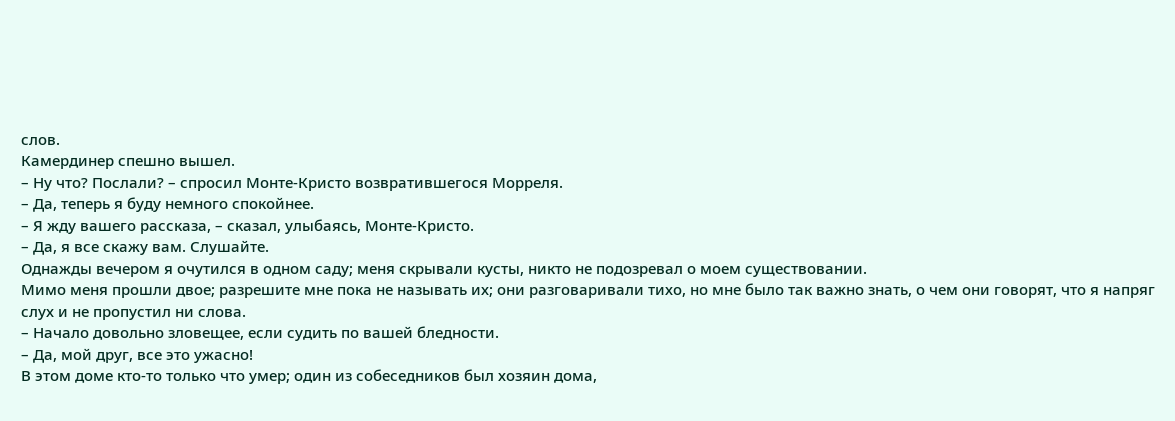слов.
Камердинер спешно вышел.
– Ну что? Послали? – спросил Монте-Кристо возвратившегося Морреля.
– Да, теперь я буду немного спокойнее.
– Я жду вашего рассказа, – сказал, улыбаясь, Монте-Кристо.
– Да, я все скажу вам. Слушайте.
Однажды вечером я очутился в одном саду; меня скрывали кусты, никто не подозревал о моем существовании.
Мимо меня прошли двое; разрешите мне пока не называть их; они разговаривали тихо, но мне было так важно знать, о чем они говорят, что я напряг слух и не пропустил ни слова.
– Начало довольно зловещее, если судить по вашей бледности.
– Да, мой друг, все это ужасно!
В этом доме кто-то только что умер; один из собеседников был хозяин дома,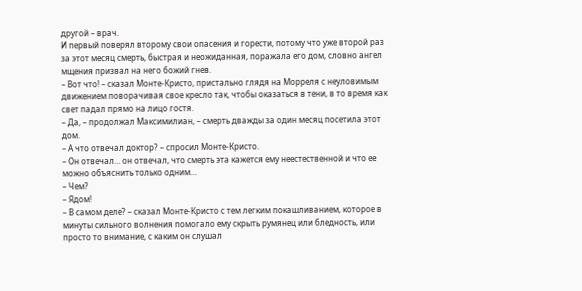другой – врач.
И первый поверял второму свои опасения и горести, потому что уже второй раз за этот месяц смерть, быстрая и неожиданная, поражала его дом, словно ангел мщения призвал на него божий гнев.
– Вот что! – сказал Монте-Кристо, пристально глядя на Морреля с неуловимым движением поворачивая свое кресло так, чтобы оказаться в тени, в то время как свет падал прямо на лицо гостя.
– Да, – продолжал Максимилиан, – смерть дважды за один месяц посетила этот дом.
– А что отвечал доктор? – спросил Монте-Кристо.
– Он отвечал… он отвечал, что смерть эта кажется ему неестественной и что ее можно объяснить только одним…
– Чем?
– Ядом!
– В самом деле? – сказал Монте-Кристо с тем легким покашливанием, которое в минуты сильного волнения помогало ему скрыть румянец или бледность, или просто то внимание, с каким он слушал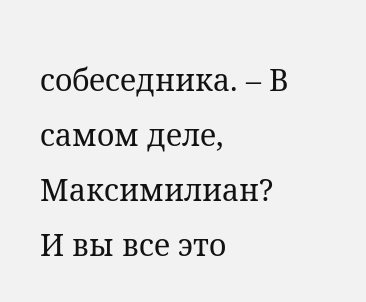собеседника. – В самом деле, Максимилиан? И вы все это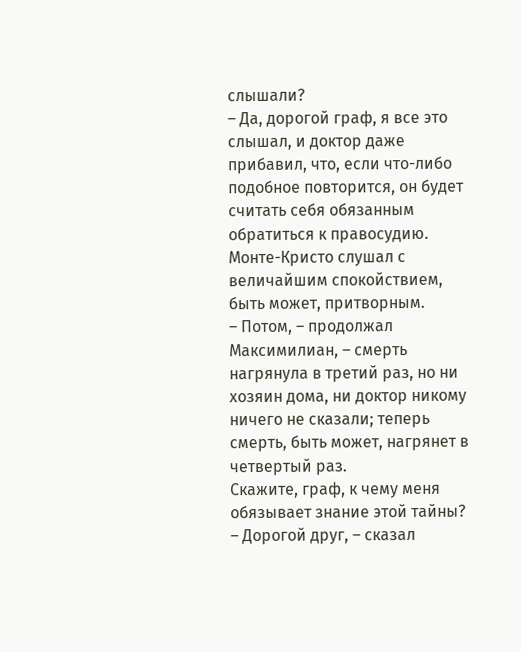слышали?
– Да, дорогой граф, я все это слышал, и доктор даже прибавил, что, если что-либо подобное повторится, он будет считать себя обязанным обратиться к правосудию.
Монте-Кристо слушал с величайшим спокойствием, быть может, притворным.
– Потом, – продолжал Максимилиан, – смерть нагрянула в третий раз, но ни хозяин дома, ни доктор никому ничего не сказали; теперь смерть, быть может, нагрянет в четвертый раз.
Скажите, граф, к чему меня обязывает знание этой тайны?
– Дорогой друг, – сказал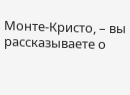Монте-Кристо, – вы рассказываете о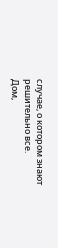случае, о котором знают решительно все.
Дом,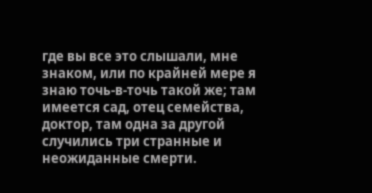где вы все это слышали, мне знаком, или по крайней мере я знаю точь-в-точь такой же; там имеется сад, отец семейства, доктор, там одна за другой случились три странные и неожиданные смерти.